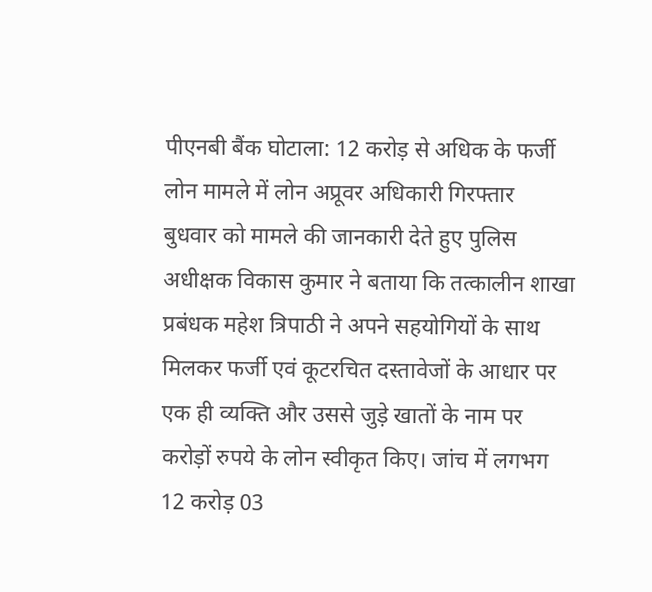पीएनबी बैंक घोटाला: 12 करोड़ से अधिक के फर्जी लोन मामले में लोन अप्रूवर अधिकारी गिरफ्तार
बुधवार को मामले की जानकारी देते हुए पुलिस अधीक्षक विकास कुमार ने बताया कि तत्कालीन शाखा प्रबंधक महेश त्रिपाठी ने अपने सहयोगियों के साथ मिलकर फर्जी एवं कूटरचित दस्तावेजों के आधार पर एक ही व्यक्ति और उससे जुड़े खातों के नाम पर करोड़ों रुपये के लोन स्वीकृत किए। जांच में लगभग 12 करोड़ 03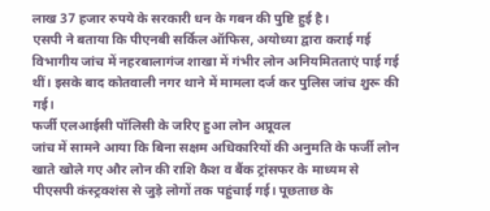लाख 37 हजार रुपये के सरकारी धन के गबन की पुष्टि हुई है।
एसपी ने बताया कि पीएनबी सर्किल ऑफिस, अयोध्या द्वारा कराई गई विभागीय जांच में नहरबालागंज शाखा में गंभीर लोन अनियमितताएं पाई गई थीं। इसके बाद कोतवाली नगर थाने में मामला दर्ज कर पुलिस जांच शुरू की गई।
फर्जी एलआईसी पॉलिसी के जरिए हुआ लोन अप्रूवल
जांच में सामने आया कि बिना सक्षम अधिकारियों की अनुमति के फर्जी लोन खाते खोले गए और लोन की राशि कैश व बैंक ट्रांसफर के माध्यम से पीएसपी कंस्ट्रक्शंस से जुड़े लोगों तक पहुंचाई गई। पूछताछ के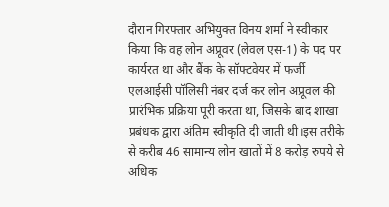दौरान गिरफ्तार अभियुक्त विनय शर्मा ने स्वीकार किया कि वह लोन अप्रूवर (लेवल एस-1) के पद पर कार्यरत था और बैंक के सॉफ्टवेयर में फर्जी एलआईसी पॉलिसी नंबर दर्ज कर लोन अप्रूवल की प्रारंभिक प्रक्रिया पूरी करता था, जिसके बाद शाखा प्रबंधक द्वारा अंतिम स्वीकृति दी जाती थी।इस तरीके से करीब 46 सामान्य लोन खातों में 8 करोड़ रुपये से अधिक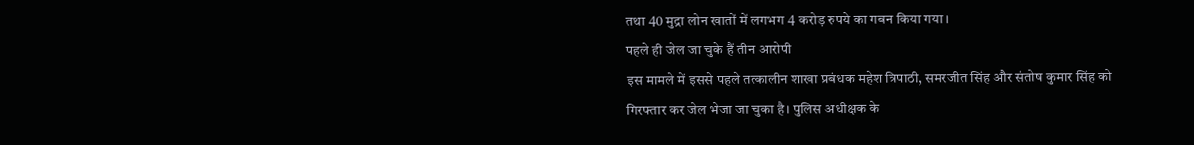तथा 40 मुद्रा लोन खातों में लगभग 4 करोड़ रुपये का गबन किया गया।
पहले ही जेल जा चुके हैं तीन आरोपी
इस मामले में इससे पहले तत्कालीन शाखा प्रबंधक महेश त्रिपाठी, समरजीत सिंह और संतोष कुमार सिंह को गिरफ्तार कर जेल भेजा जा चुका है। पुलिस अधीक्षक के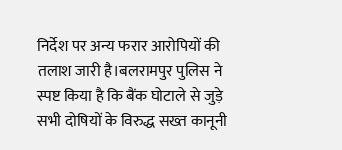निर्देश पर अन्य फरार आरोपियों की तलाश जारी है।बलरामपुर पुलिस ने स्पष्ट किया है कि बैंक घोटाले से जुड़े सभी दोषियों के विरुद्ध सख्त कानूनी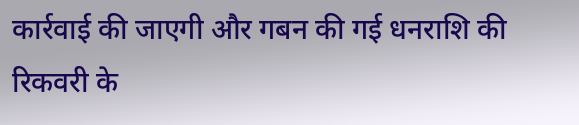कार्रवाई की जाएगी और गबन की गई धनराशि की रिकवरी के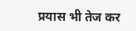प्रयास भी तेज कर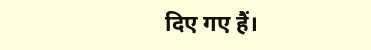दिए गए हैं।